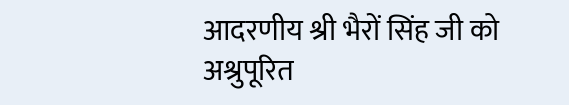आदरणीय श्री भैरों सिंह जी को अश्रुपूरित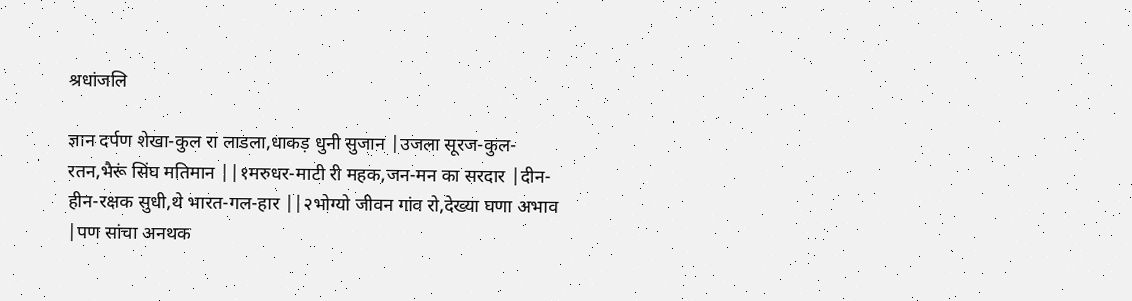श्रधांजलि

ज्ञान दर्पण शेखा-कुल रा लाडला,धाकड़ धुनी सुजान |उजला सूरज-कुल-रतन,भैरूं सिंघ मतिमान ||१मरुधर-माटी री महक,जन-मन का सरदार |दीन-हीन-रक्षक सुधी,थे भारत-गल-हार ||२भोग्यो जीवन गांव रो,देख्या घणा अभाव |पण सांचा अनथक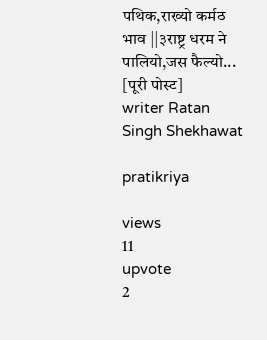पथिक,राख्यो कर्मठ भाव ||३राष्ट्र धरम ने पालियो,जस फैल्यो... [पूरी पोस्ट]
writer Ratan Singh Shekhawat

pratikriya

views
11
upvote
2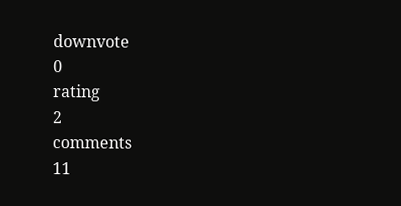downvote
0
rating
2
comments
11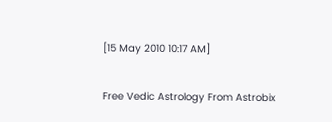[15 May 2010 10:17 AM]

Free Vedic Astrology From Astrobix